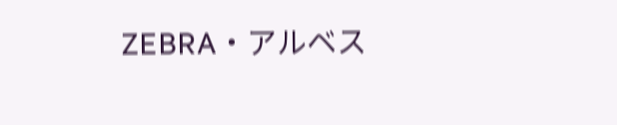ZEBRA・アルベス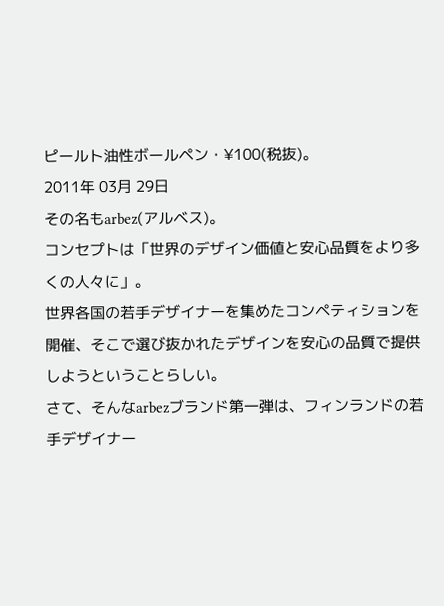ピールト油性ボールペン・¥100(税抜)。
2011年 03月 29日
その名もarbez(アルベス)。
コンセプトは「世界のデザイン価値と安心品質をより多くの人々に」。
世界各国の若手デザイナーを集めたコンペティションを開催、そこで選び抜かれたデザインを安心の品質で提供しようということらしい。
さて、そんなarbezブランド第一弾は、フィンランドの若手デザイナー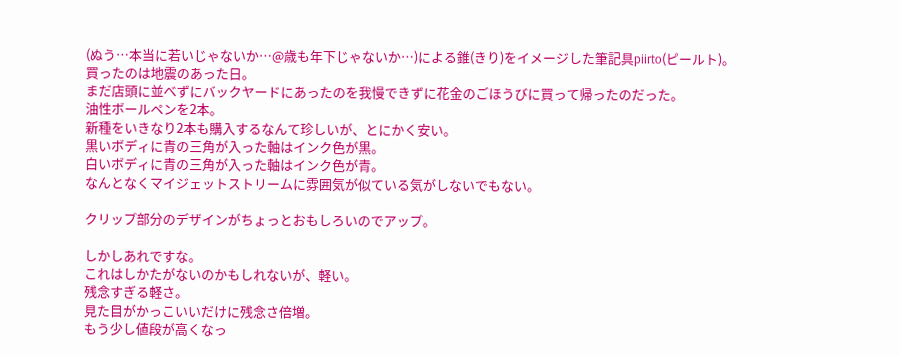(ぬう…本当に若いじゃないか…@歳も年下じゃないか…)による錐(きり)をイメージした筆記具piirto(ピールト)。
買ったのは地震のあった日。
まだ店頭に並べずにバックヤードにあったのを我慢できずに花金のごほうびに買って帰ったのだった。
油性ボールペンを2本。
新種をいきなり2本も購入するなんて珍しいが、とにかく安い。
黒いボディに青の三角が入った軸はインク色が黒。
白いボディに青の三角が入った軸はインク色が青。
なんとなくマイジェットストリームに雰囲気が似ている気がしないでもない。

クリップ部分のデザインがちょっとおもしろいのでアップ。

しかしあれですな。
これはしかたがないのかもしれないが、軽い。
残念すぎる軽さ。
見た目がかっこいいだけに残念さ倍増。
もう少し値段が高くなっ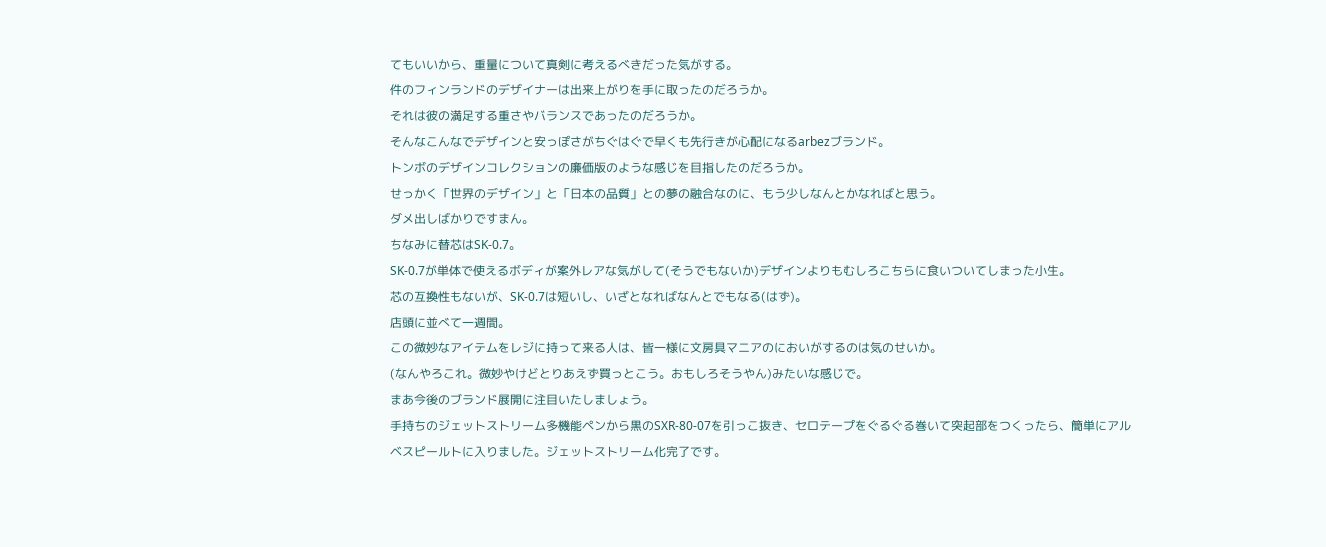てもいいから、重量について真剣に考えるべきだった気がする。
件のフィンランドのデザイナーは出来上がりを手に取ったのだろうか。
それは彼の満足する重さやバランスであったのだろうか。
そんなこんなでデザインと安っぽさがちぐはぐで早くも先行きが心配になるarbezブランド。
トンボのデザインコレクションの廉価版のような感じを目指したのだろうか。
せっかく「世界のデザイン」と「日本の品質」との夢の融合なのに、もう少しなんとかなればと思う。
ダメ出しばかりですまん。
ちなみに替芯はSK-0.7。
SK-0.7が単体で使えるボディが案外レアな気がして(そうでもないか)デザインよりもむしろこちらに食いついてしまった小生。
芯の互換性もないが、SK-0.7は短いし、いざとなればなんとでもなる(はず)。
店頭に並べて一週間。
この微妙なアイテムをレジに持って来る人は、皆一様に文房具マニアのにおいがするのは気のせいか。
(なんやろこれ。微妙やけどとりあえず買っとこう。おもしろそうやん)みたいな感じで。
まあ今後のブランド展開に注目いたしましょう。
手持ちのジェットストリーム多機能ペンから黒のSXR-80-07を引っこ抜き、セロテープをぐるぐる巻いて突起部をつくったら、簡単にアルベスピールトに入りました。ジェットストリーム化完了です。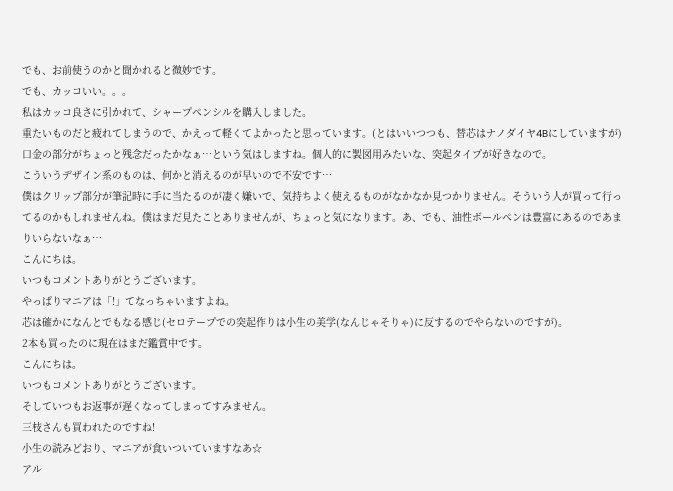でも、お前使うのかと聞かれると微妙です。
でも、カッコいい。。。
私はカッコ良さに引かれて、シャープペンシルを購入しました。
重たいものだと疲れてしまうので、かえって軽くてよかったと思っています。(とはいいつつも、替芯はナノダイヤ4Bにしていますが)
口金の部分がちょっと残念だったかなぁ…という気はしますね。個人的に製図用みたいな、突起タイプが好きなので。
こういうデザイン系のものは、何かと消えるのが早いので不安です…
僕はクリップ部分が筆記時に手に当たるのが凄く嫌いで、気持ちよく使えるものがなかなか見つかりません。そういう人が買って行ってるのかもしれませんね。僕はまだ見たことありませんが、ちょっと気になります。あ、でも、油性ボールペンは豊富にあるのであまりいらないなぁ…
こんにちは。
いつもコメントありがとうございます。
やっぱりマニアは「!」てなっちゃいますよね。
芯は確かになんとでもなる感じ(セロテープでの突起作りは小生の美学(なんじゃそりゃ)に反するのでやらないのですが)。
2本も買ったのに現在はまだ鑑賞中です。
こんにちは。
いつもコメントありがとうございます。
そしていつもお返事が遅くなってしまってすみません。
三枝さんも買われたのですね!
小生の読みどおり、マニアが食いついていますなあ☆
アル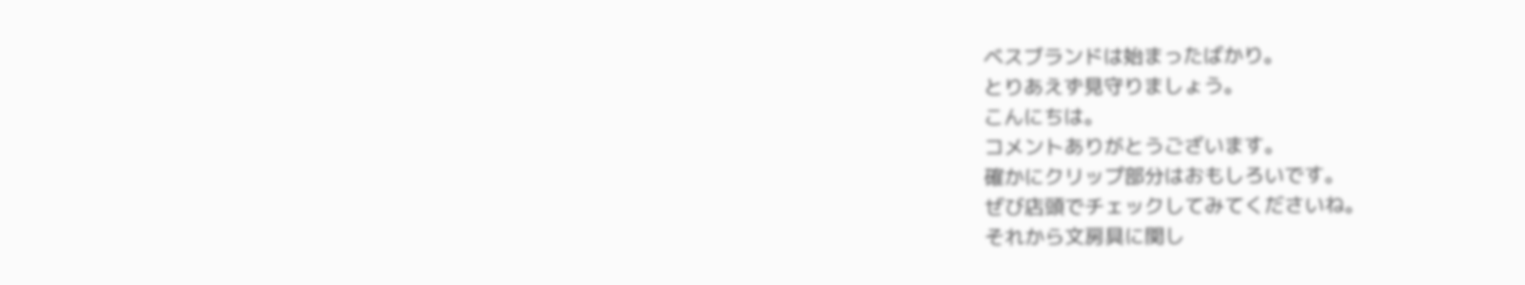ベスブランドは始まったばかり。
とりあえず見守りましょう。
こんにちは。
コメントありがとうございます。
確かにクリップ部分はおもしろいです。
ぜび店頭でチェックしてみてくださいね。
それから文房具に関し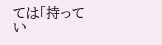ては「持ってい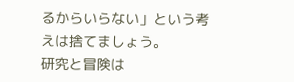るからいらない」という考えは捨てましょう。
研究と冒険は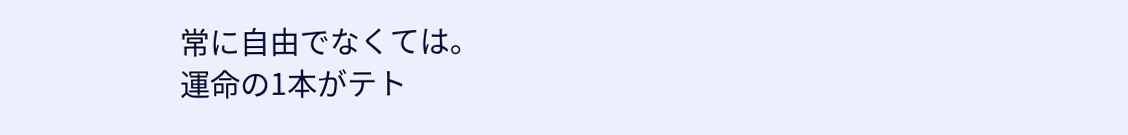常に自由でなくては。
運命の1本がテト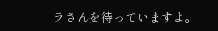ラさんを待っていますよ。